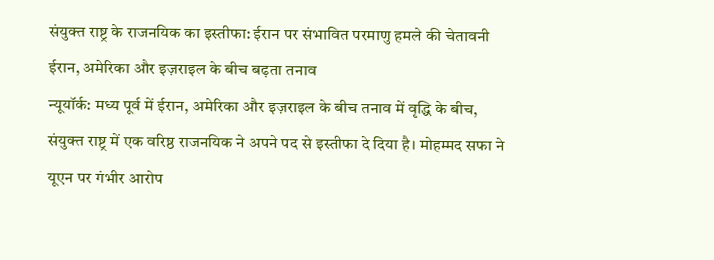संयुक्त राष्ट्र के राजनयिक का इस्तीफा: ईरान पर संभावित परमाणु हमले की चेतावनी
ईरान, अमेरिका और इज़राइल के बीच बढ़ता तनाव
न्यूयॉर्क: मध्य पूर्व में ईरान, अमेरिका और इज़राइल के बीच तनाव में वृद्धि के बीच, संयुक्त राष्ट्र में एक वरिष्ठ राजनयिक ने अपने पद से इस्तीफा दे दिया है। मोहम्मद सफा ने यूएन पर गंभीर आरोप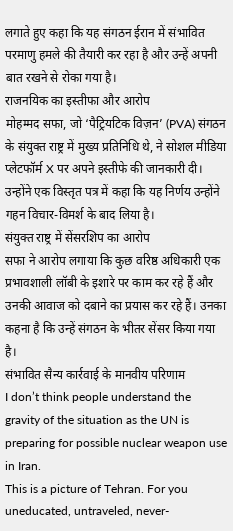लगाते हुए कहा कि यह संगठन ईरान में संभावित परमाणु हमले की तैयारी कर रहा है और उन्हें अपनी बात रखने से रोका गया है।
राजनयिक का इस्तीफा और आरोप
मोहम्मद सफा, जो ‘पैट्रियटिक विज़न’ (PVA) संगठन के संयुक्त राष्ट्र में मुख्य प्रतिनिधि थे, ने सोशल मीडिया प्लेटफॉर्म X पर अपने इस्तीफे की जानकारी दी। उन्होंने एक विस्तृत पत्र में कहा कि यह निर्णय उन्होंने गहन विचार-विमर्श के बाद लिया है।
संयुक्त राष्ट्र में सेंसरशिप का आरोप
सफा ने आरोप लगाया कि कुछ वरिष्ठ अधिकारी एक प्रभावशाली लॉबी के इशारे पर काम कर रहे हैं और उनकी आवाज को दबाने का प्रयास कर रहे हैं। उनका कहना है कि उन्हें संगठन के भीतर सेंसर किया गया है।
संभावित सैन्य कार्रवाई के मानवीय परिणाम
I don’t think people understand the gravity of the situation as the UN is preparing for possible nuclear weapon use in Iran.
This is a picture of Tehran. For you uneducated, untraveled, never-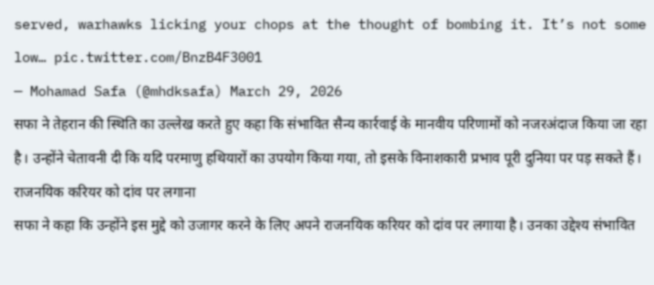served, warhawks licking your chops at the thought of bombing it. It’s not some low… pic.twitter.com/BnzB4F3001
— Mohamad Safa (@mhdksafa) March 29, 2026
सफा ने तेहरान की स्थिति का उल्लेख करते हुए कहा कि संभावित सैन्य कार्रवाई के मानवीय परिणामों को नजरअंदाज किया जा रहा है। उन्होंने चेतावनी दी कि यदि परमाणु हथियारों का उपयोग किया गया, तो इसके विनाशकारी प्रभाव पूरी दुनिया पर पड़ सकते हैं।
राजनयिक करियर को दांव पर लगाना
सफा ने कहा कि उन्होंने इस मुद्दे को उजागर करने के लिए अपने राजनयिक करियर को दांव पर लगाया है। उनका उद्देश्य संभावित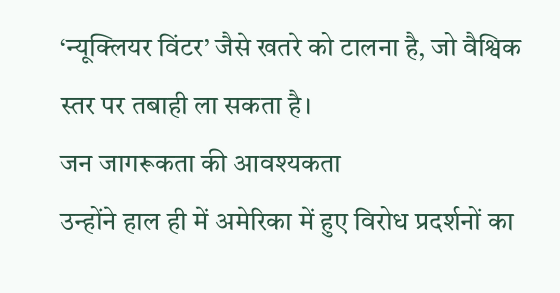‘न्यूक्लियर विंटर’ जैसे खतरे को टालना है, जो वैश्विक स्तर पर तबाही ला सकता है।
जन जागरूकता की आवश्यकता
उन्होंने हाल ही में अमेरिका में हुए विरोध प्रदर्शनों का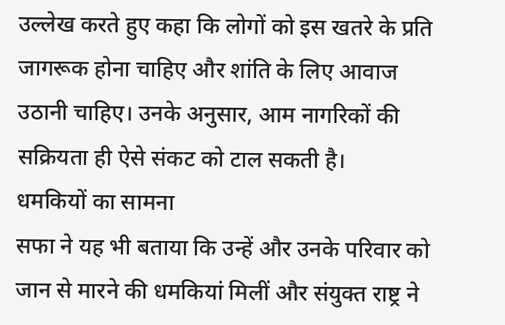उल्लेख करते हुए कहा कि लोगों को इस खतरे के प्रति जागरूक होना चाहिए और शांति के लिए आवाज उठानी चाहिए। उनके अनुसार, आम नागरिकों की सक्रियता ही ऐसे संकट को टाल सकती है।
धमकियों का सामना
सफा ने यह भी बताया कि उन्हें और उनके परिवार को जान से मारने की धमकियां मिलीं और संयुक्त राष्ट्र ने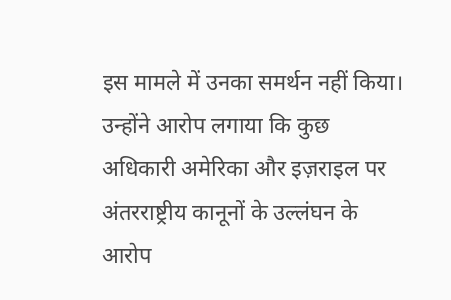इस मामले में उनका समर्थन नहीं किया। उन्होंने आरोप लगाया कि कुछ अधिकारी अमेरिका और इज़राइल पर अंतरराष्ट्रीय कानूनों के उल्लंघन के आरोप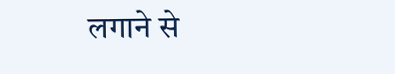लगाने से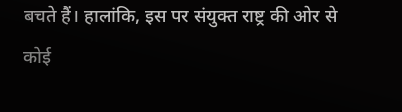बचते हैं। हालांकि, इस पर संयुक्त राष्ट्र की ओर से कोई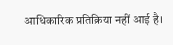आधिकारिक प्रतिक्रिया नहीं आई है।